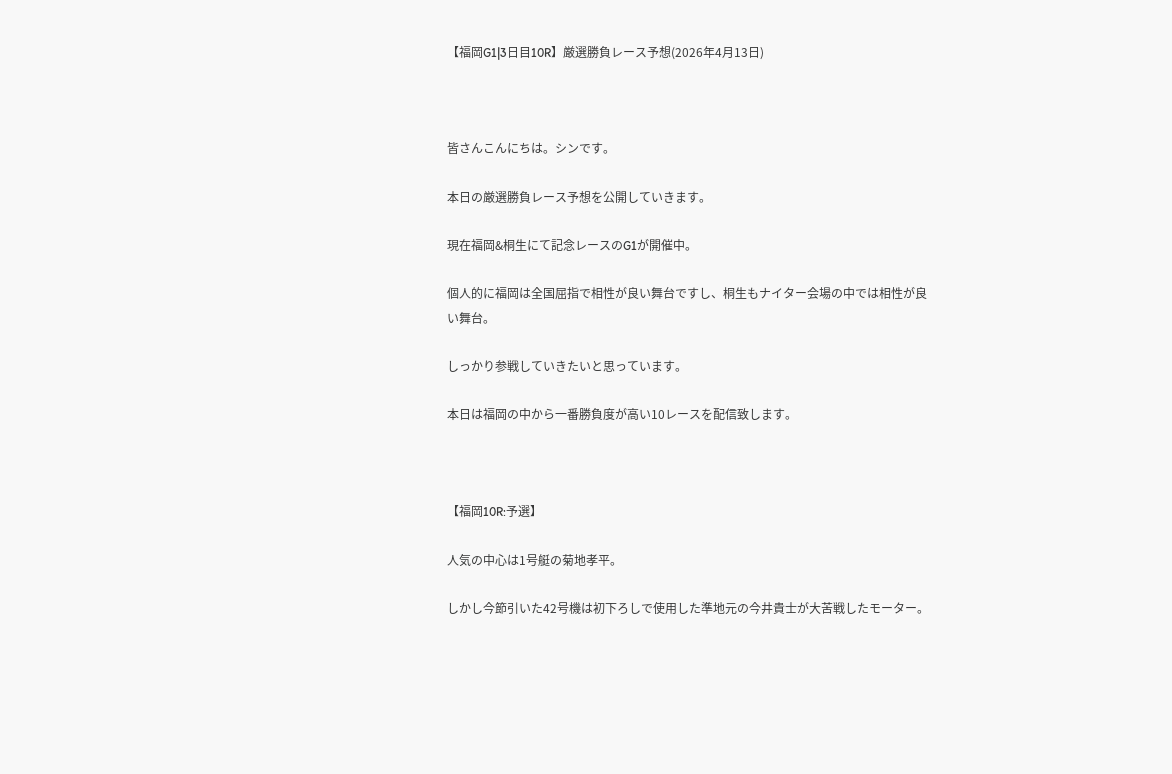【福岡G1|3日目10R】厳選勝負レース予想(2026年4月13日)



皆さんこんにちは。シンです。

本日の厳選勝負レース予想を公開していきます。

現在福岡&桐生にて記念レースのG1が開催中。

個人的に福岡は全国屈指で相性が良い舞台ですし、桐生もナイター会場の中では相性が良い舞台。

しっかり参戦していきたいと思っています。

本日は福岡の中から一番勝負度が高い10レースを配信致します。



【福岡10R:予選】

人気の中心は1号艇の菊地孝平。

しかし今節引いた42号機は初下ろしで使用した準地元の今井貴士が大苦戦したモーター。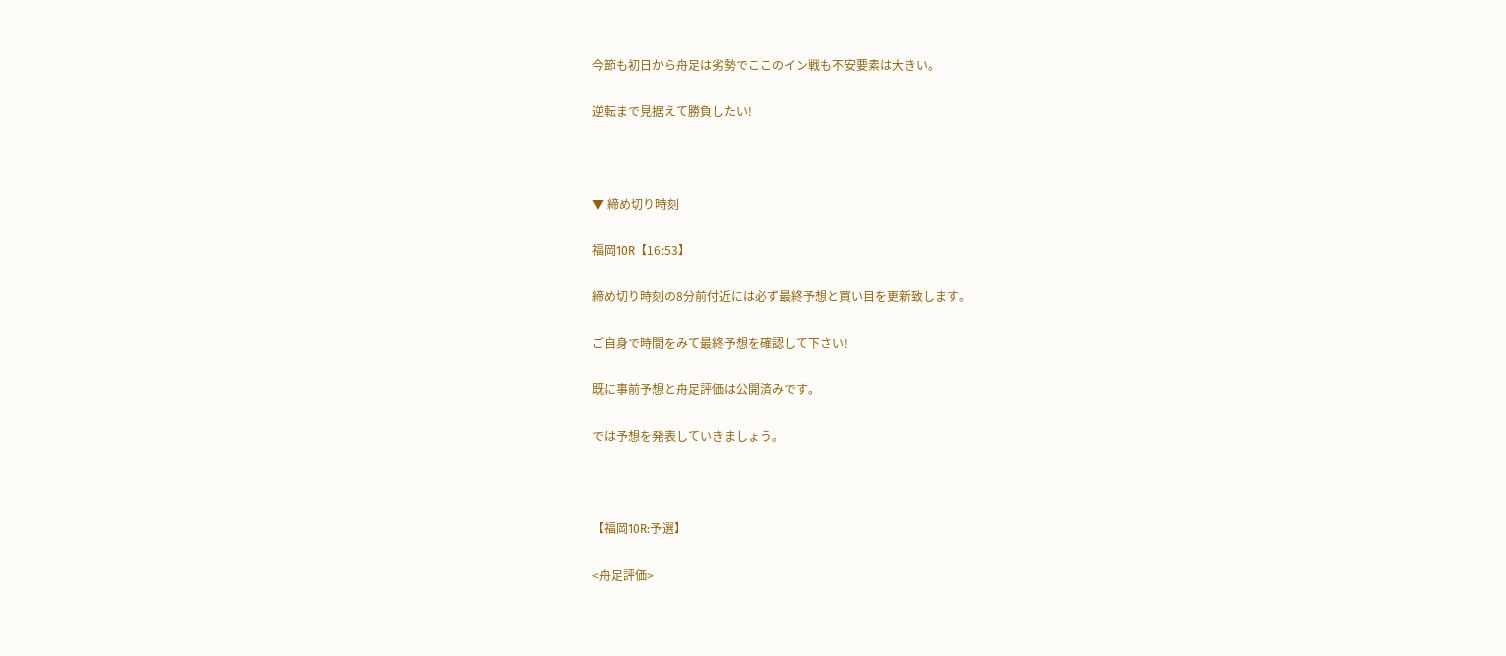今節も初日から舟足は劣勢でここのイン戦も不安要素は大きい。

逆転まで見据えて勝負したい!



▼ 締め切り時刻

福岡10R【16:53】

締め切り時刻の8分前付近には必ず最終予想と買い目を更新致します。

ご自身で時間をみて最終予想を確認して下さい!

既に事前予想と舟足評価は公開済みです。

では予想を発表していきましょう。



【福岡10R:予選】

<舟足評価>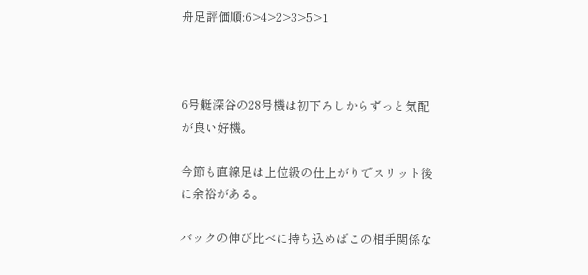舟足評価順:6>4>2>3>5>1



6号艇深谷の28号機は初下ろしからずっと気配が良い好機。

今節も直線足は上位級の仕上がりでスリット後に余裕がある。

バックの伸び比べに持ち込めばこの相手関係な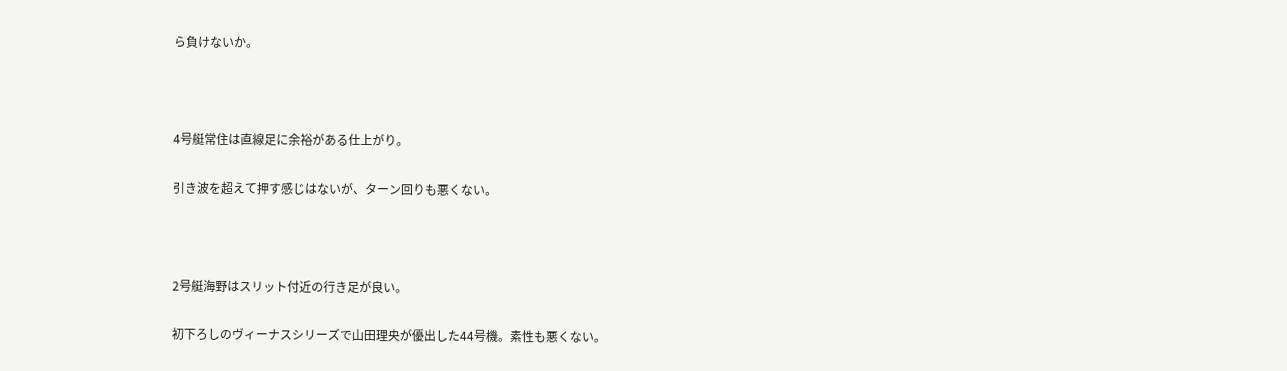ら負けないか。



4号艇常住は直線足に余裕がある仕上がり。

引き波を超えて押す感じはないが、ターン回りも悪くない。



2号艇海野はスリット付近の行き足が良い。

初下ろしのヴィーナスシリーズで山田理央が優出した44号機。素性も悪くない。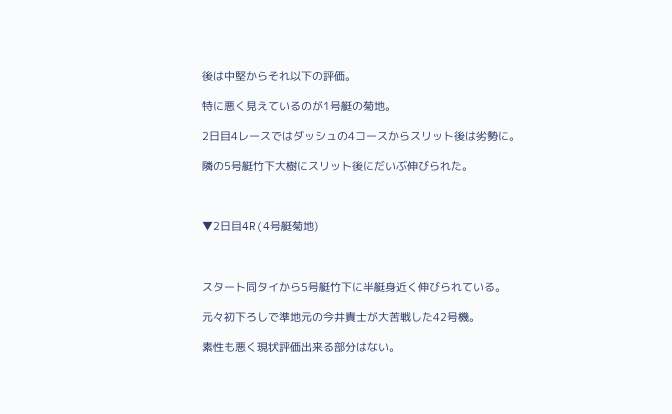後は中堅からそれ以下の評価。

特に悪く見えているのが1号艇の菊地。

2日目4レースではダッシュの4コースからスリット後は劣勢に。

隣の5号艇竹下大樹にスリット後にだいぶ伸びられた。



▼2日目4R(4号艇菊地)



スタート同タイから5号艇竹下に半艇身近く伸びられている。

元々初下ろしで準地元の今井貴士が大苦戦した42号機。

素性も悪く現状評価出来る部分はない。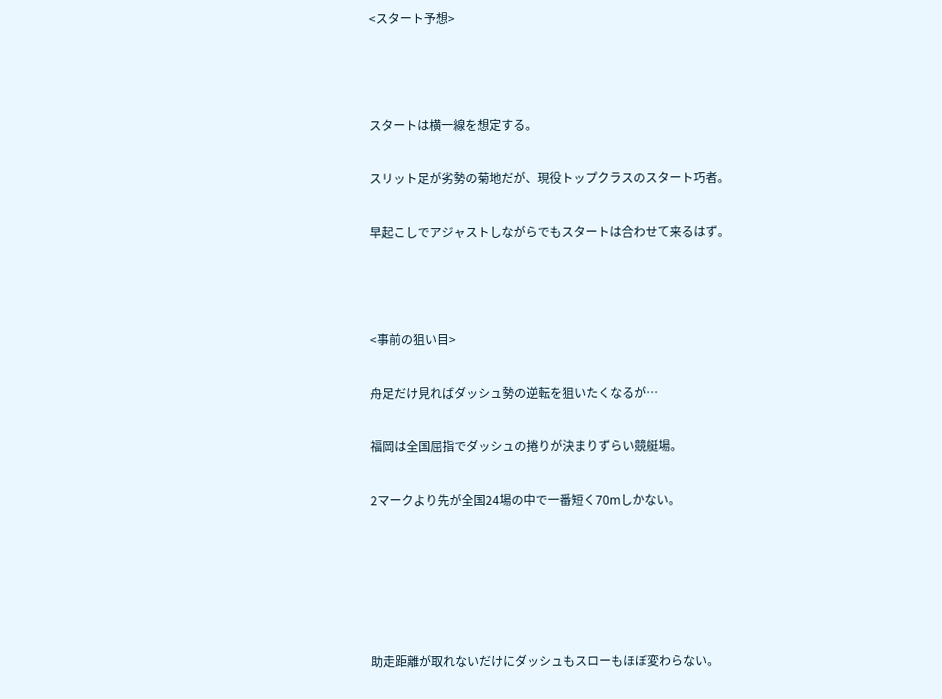<スタート予想>



スタートは横一線を想定する。

スリット足が劣勢の菊地だが、現役トップクラスのスタート巧者。

早起こしでアジャストしながらでもスタートは合わせて来るはず。



<事前の狙い目>

舟足だけ見ればダッシュ勢の逆転を狙いたくなるが…

福岡は全国屈指でダッシュの捲りが決まりずらい競艇場。

2マークより先が全国24場の中で一番短く70mしかない。





助走距離が取れないだけにダッシュもスローもほぼ変わらない。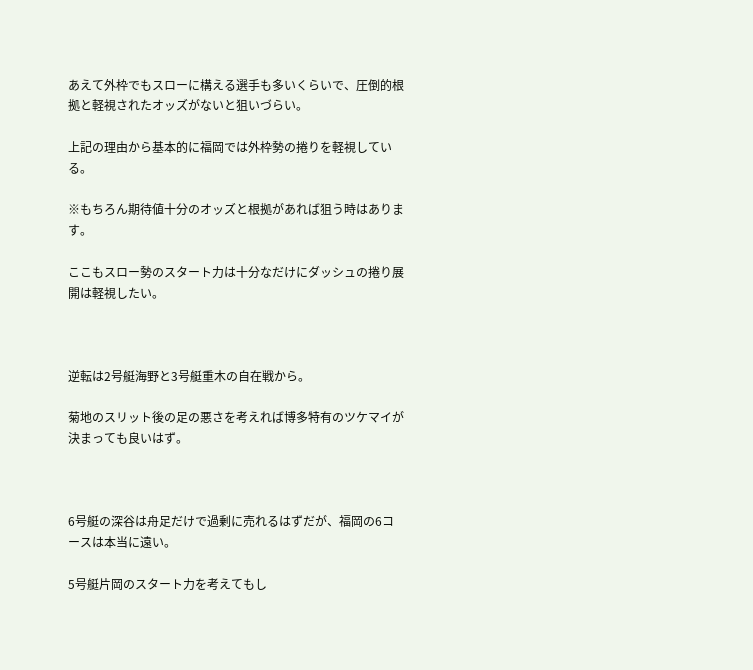あえて外枠でもスローに構える選手も多いくらいで、圧倒的根拠と軽視されたオッズがないと狙いづらい。

上記の理由から基本的に福岡では外枠勢の捲りを軽視している。

※もちろん期待値十分のオッズと根拠があれば狙う時はあります。

ここもスロー勢のスタート力は十分なだけにダッシュの捲り展開は軽視したい。



逆転は2号艇海野と3号艇重木の自在戦から。

菊地のスリット後の足の悪さを考えれば博多特有のツケマイが決まっても良いはず。



6号艇の深谷は舟足だけで過剰に売れるはずだが、福岡の6コースは本当に遠い。

5号艇片岡のスタート力を考えてもし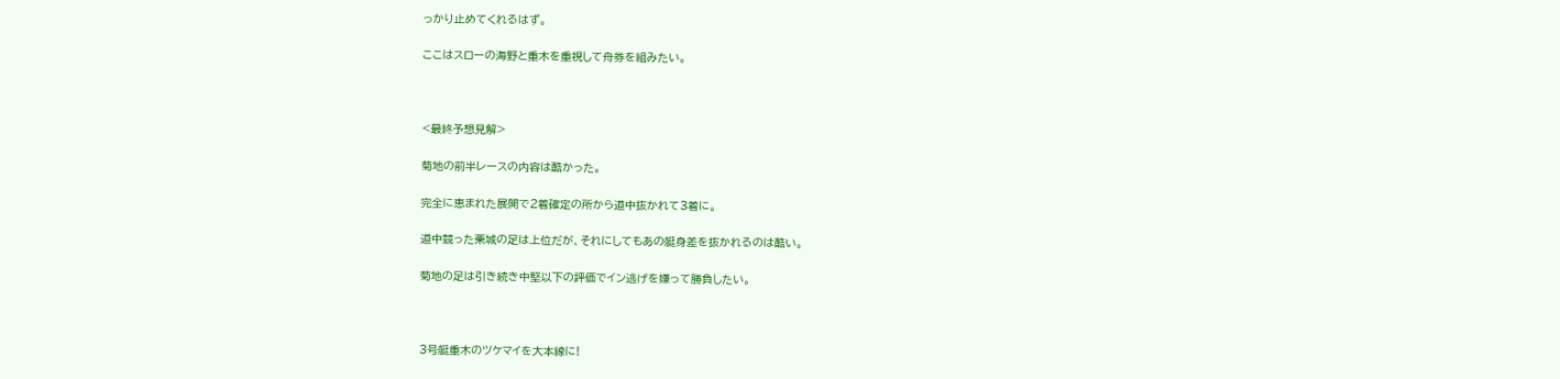っかり止めてくれるはず。

ここはスローの海野と重木を重視して舟券を組みたい。



<最終予想見解>

菊地の前半レースの内容は酷かった。

完全に恵まれた展開で2着確定の所から道中抜かれて3着に。

道中競った栗城の足は上位だが、それにしてもあの艇身差を抜かれるのは酷い。

菊地の足は引き続き中堅以下の評価でイン逃げを嫌って勝負したい。



3号艇重木のツケマイを大本線に!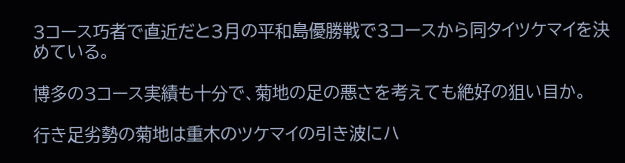3コース巧者で直近だと3月の平和島優勝戦で3コースから同タイツケマイを決めている。

博多の3コース実績も十分で、菊地の足の悪さを考えても絶好の狙い目か。

行き足劣勢の菊地は重木のツケマイの引き波にハ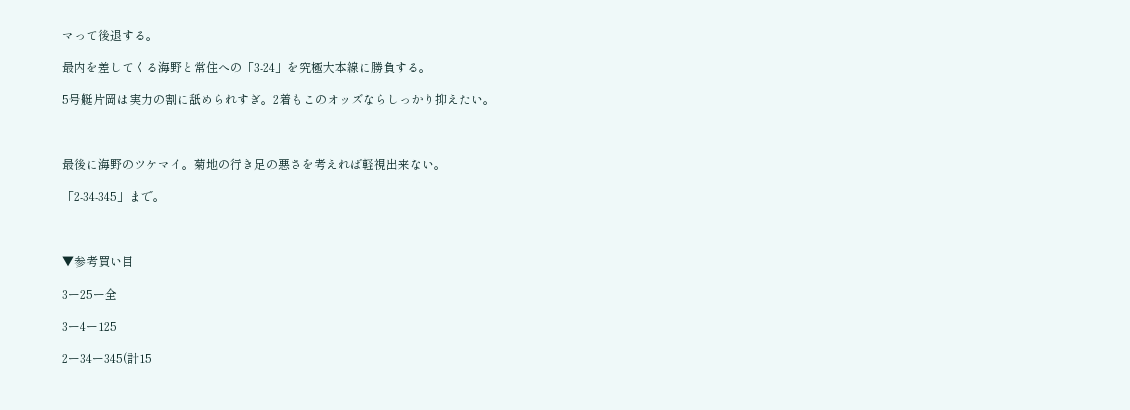マって後退する。

最内を差してくる海野と常住への「3-24」を究極大本線に勝負する。

5号艇片岡は実力の割に舐められすぎ。2着もこのオッズならしっかり抑えたい。



最後に海野のツケマイ。菊地の行き足の悪さを考えれば軽視出来ない。

「2-34-345」まで。



▼参考買い目

3ー25ー全

3ー4ー125

2ー34ー345(計15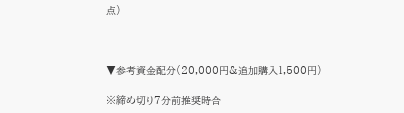点)



▼参考資金配分(20,000円&追加購入1,500円)

※締め切り7分前推奨時合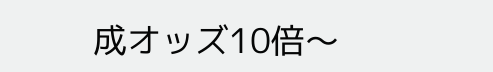成オッズ10倍〜